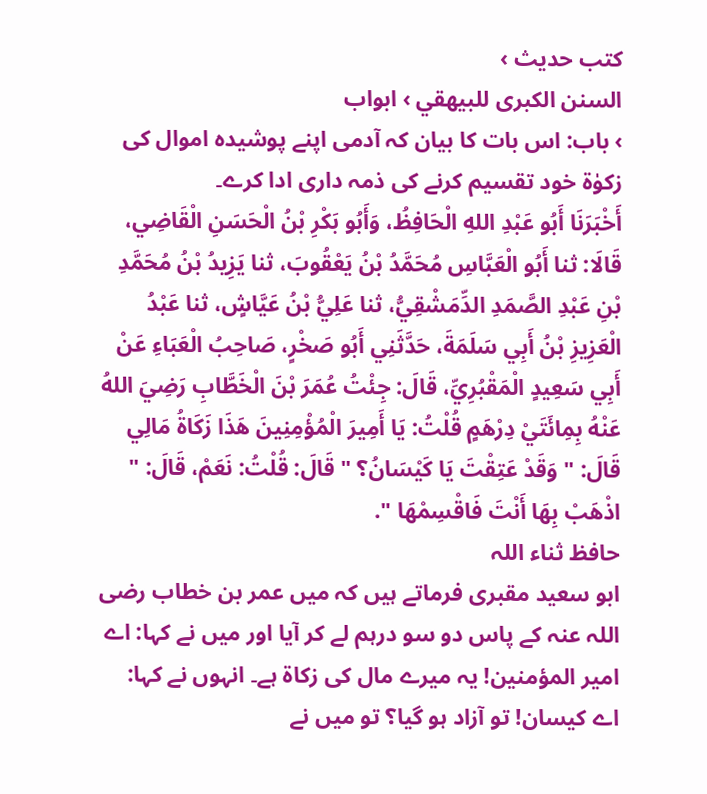کتب حدیث ›
السنن الكبرى للبيهقي › ابواب
› باب: اس بات کا بیان کہ آدمی اپنے پوشیدہ اموال کی زکوٰۃ خود تقسیم کرنے کی ذمہ داری ادا کرے۔
أَخْبَرَنَا أَبُو عَبْدِ اللهِ الْحَافِظُ، وَأَبُو بَكْرِ بْنُ الْحَسَنِ الْقَاضِي، قَالَا: ثنا أَبُو الْعَبَّاسِ مُحَمَّدُ بْنُ يَعْقُوبَ، ثنا يَزِيدُ بْنُ مُحَمَّدِ بْنِ عَبْدِ الصَّمَدِ الدِّمَشْقِيُّ، ثنا عَلِيُّ بْنُ عَيَّاشٍ، ثنا عَبْدُ الْعَزِيزِ بْنُ أَبِي سَلَمَةَ، حَدَّثَنِي أَبُو صَخْرٍ، صَاحِبُ الْعَبَاءِ عَنْ أَبِي سَعِيدٍ الْمَقْبُرِيِّ، قَالَ: جِئْتُ عُمَرَ بْنَ الْخَطَّابِ رَضِيَ اللهُ عَنْهُ بِمِائَتَيْ دِرْهَمٍ قُلْتُ: يَا أَمِيرَ الْمُؤْمِنِينَ هَذَا زَكَاةُ مَالِي قَالَ: " وَقَدْ عَتِقْتَ يَا كَيْسَانُ؟ " قَالَ: قُلْتُ: نَعَمْ، قَالَ: " اذْهَبْ بِهَا أَنْتَ فَاقْسِمْهَا ".
حافظ ثناء اللہ
ابو سعید مقبری فرماتے ہیں کہ میں عمر بن خطاب رضی اللہ عنہ کے پاس دو سو درہم لے کر آیا اور میں نے کہا: اے امیر المؤمنین! یہ میرے مال کی زکاۃ ہے۔ انہوں نے کہا: اے کیسان! تو آزاد ہو گیا؟ تو میں نے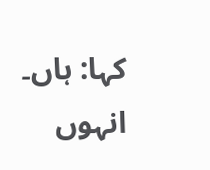کہا: ہاں۔ انہوں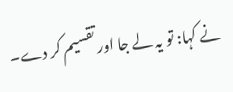نے کہا: تو یہ لے جا اور تقسیم کر دے۔